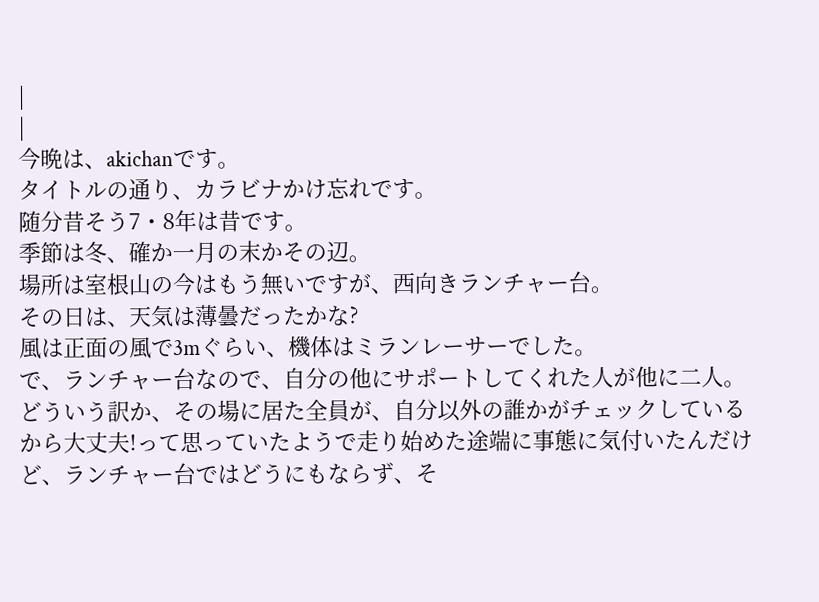|
|
今晩は、akichanです。
タイトルの通り、カラビナかけ忘れです。
随分昔そう7・8年は昔です。
季節は冬、確か一月の末かその辺。
場所は室根山の今はもう無いですが、西向きランチャー台。
その日は、天気は薄曇だったかな?
風は正面の風で3mぐらい、機体はミランレーサーでした。
で、ランチャー台なので、自分の他にサポートしてくれた人が他に二人。
どういう訳か、その場に居た全員が、自分以外の誰かがチェックしているから大丈夫!って思っていたようで走り始めた途端に事態に気付いたんだけど、ランチャー台ではどうにもならず、そ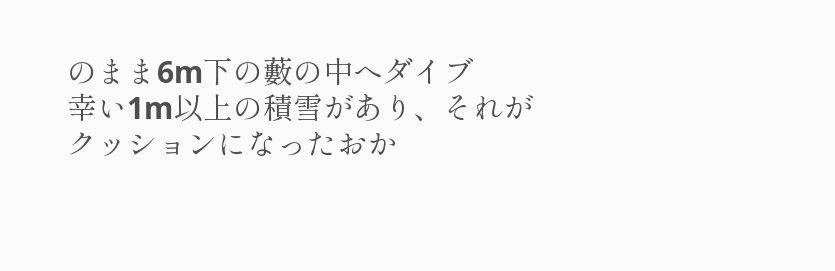のまま6m下の藪の中へダイブ
幸い1m以上の積雪があり、それがクッションになったおか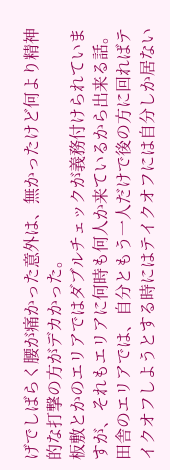げでしばらく腰が痛かった意外は、無かったけど何より精神的な打撃の方がデカかった。
板敷とかのエリアではダブルチェックが義務付けられていますが、それもエリアに何時も何人か来ているから出来る話。
田舎のエリアでは、自分ともう一人だけで後の方に回ればテイクオフしようとする時にはテイクオフには自分しか居ない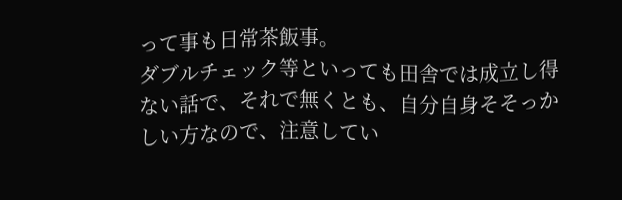って事も日常茶飯事。
ダブルチェック等といっても田舎では成立し得ない話で、それで無くとも、自分自身そそっかしい方なので、注意してい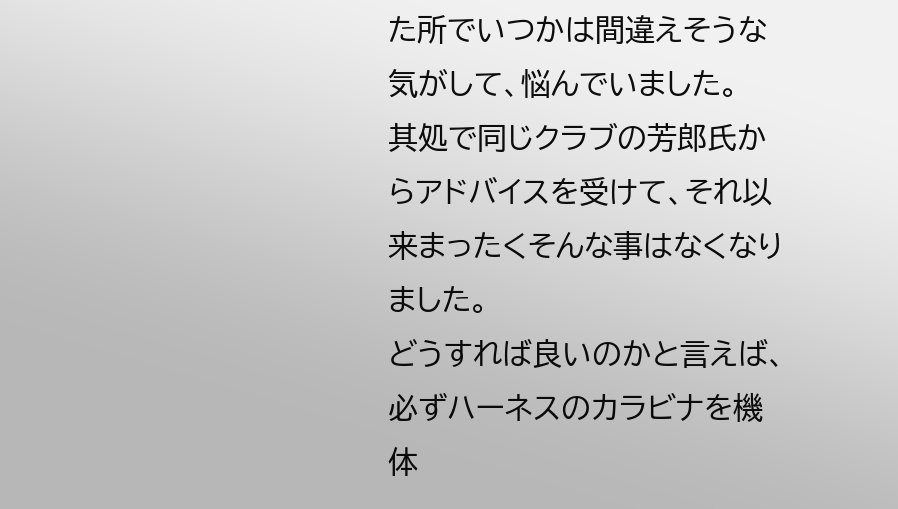た所でいつかは間違えそうな気がして、悩んでいました。
其処で同じクラブの芳郎氏からアドバイスを受けて、それ以来まったくそんな事はなくなりました。
どうすれば良いのかと言えば、必ずハーネスのカラビナを機体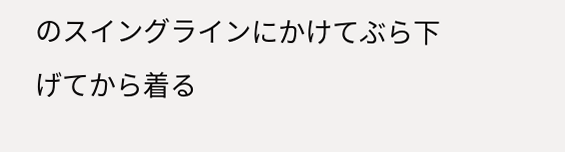のスイングラインにかけてぶら下げてから着る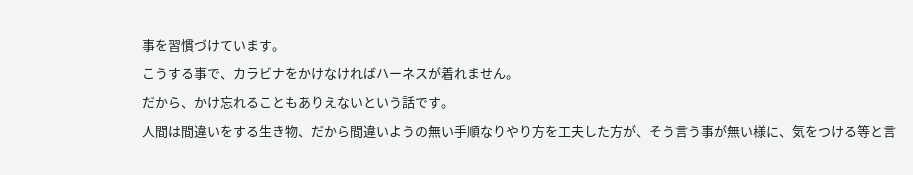事を習慣づけています。
こうする事で、カラビナをかけなければハーネスが着れません。
だから、かけ忘れることもありえないという話です。
人間は間違いをする生き物、だから間違いようの無い手順なりやり方を工夫した方が、そう言う事が無い様に、気をつける等と言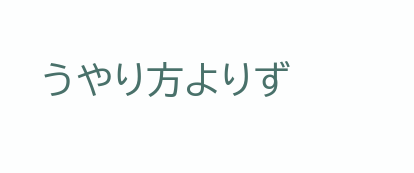うやり方よりず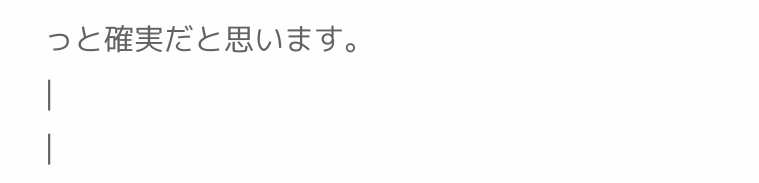っと確実だと思います。
|
|